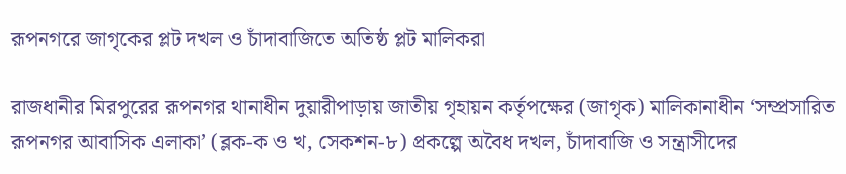রূপনগরে জাগৃকের প্লট দখল ও চাঁদাবাজিতে অতিষ্ঠ প্লট মালিকরা

রাজধানীর মিরপুরের রূপনগর থানাধীন দুয়ারীপাড়ায় জাতীয় গৃহায়ন কর্তৃপক্ষের (জাগৃক) মালিকানাধীন ‘সম্প্রসারিত রূপনগর আবাসিক এলাকা’ (ব্লক-ক ও খ, সেকশন-৮) প্রকল্পে অবৈধ দখল, চাঁদাবাজি ও সন্ত্রাসীদের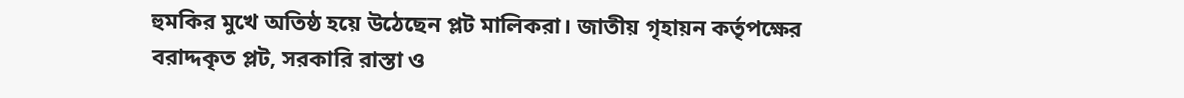হুমকির মুখে অতিষ্ঠ হয়ে উঠেছেন প্লট মালিকরা। জাতীয় গৃহায়ন কর্তৃপক্ষের বরাদ্দকৃত প্লট, সরকারি রাস্তা ও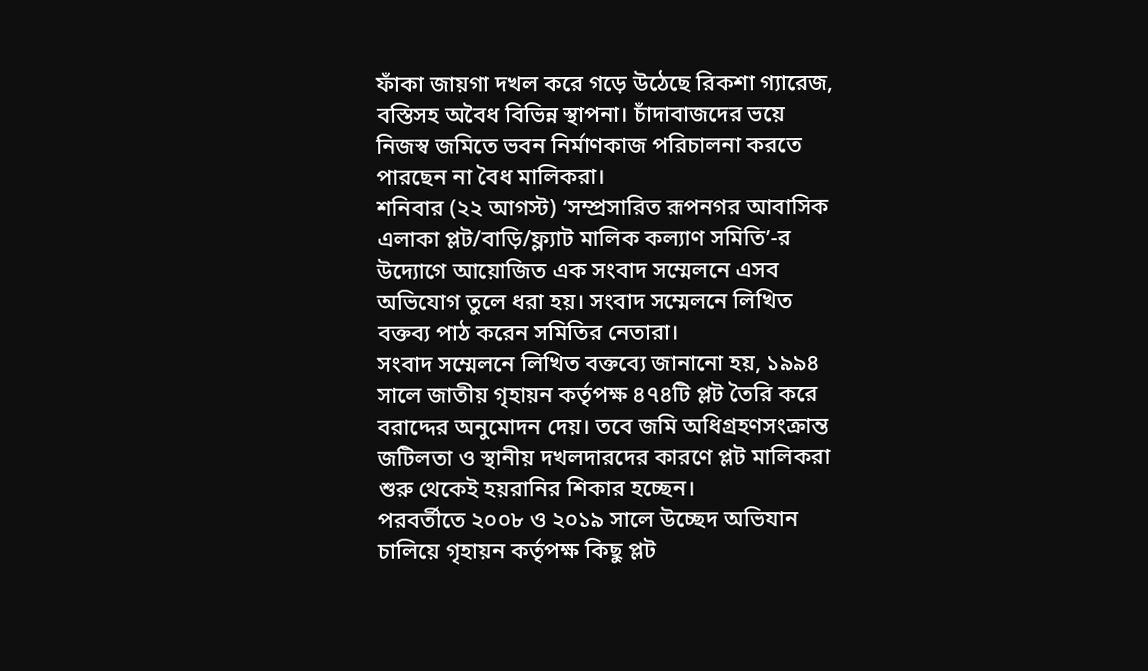ফাঁকা জায়গা দখল করে গড়ে উঠেছে রিকশা গ্যারেজ, বস্তিসহ অবৈধ বিভিন্ন স্থাপনা। চাঁদাবাজদের ভয়ে নিজস্ব জমিতে ভবন নির্মাণকাজ পরিচালনা করতে পারছেন না বৈধ মালিকরা।
শনিবার (২২ আগস্ট) ‘সম্প্রসারিত রূপনগর আবাসিক এলাকা প্লট/বাড়ি/ফ্ল্যাট মালিক কল্যাণ সমিতি’-র উদ্যোগে আয়োজিত এক সংবাদ সম্মেলনে এসব অভিযোগ তুলে ধরা হয়। সংবাদ সম্মেলনে লিখিত বক্তব্য পাঠ করেন সমিতির নেতারা।
সংবাদ সম্মেলনে লিখিত বক্তব্যে জানানো হয়, ১৯৯৪ সালে জাতীয় গৃহায়ন কর্তৃপক্ষ ৪৭৪টি প্লট তৈরি করে বরাদ্দের অনুমোদন দেয়। তবে জমি অধিগ্রহণসংক্রান্ত জটিলতা ও স্থানীয় দখলদারদের কারণে প্লট মালিকরা শুরু থেকেই হয়রানির শিকার হচ্ছেন।
পরবর্তীতে ২০০৮ ও ২০১৯ সালে উচ্ছেদ অভিযান চালিয়ে গৃহায়ন কর্তৃপক্ষ কিছু প্লট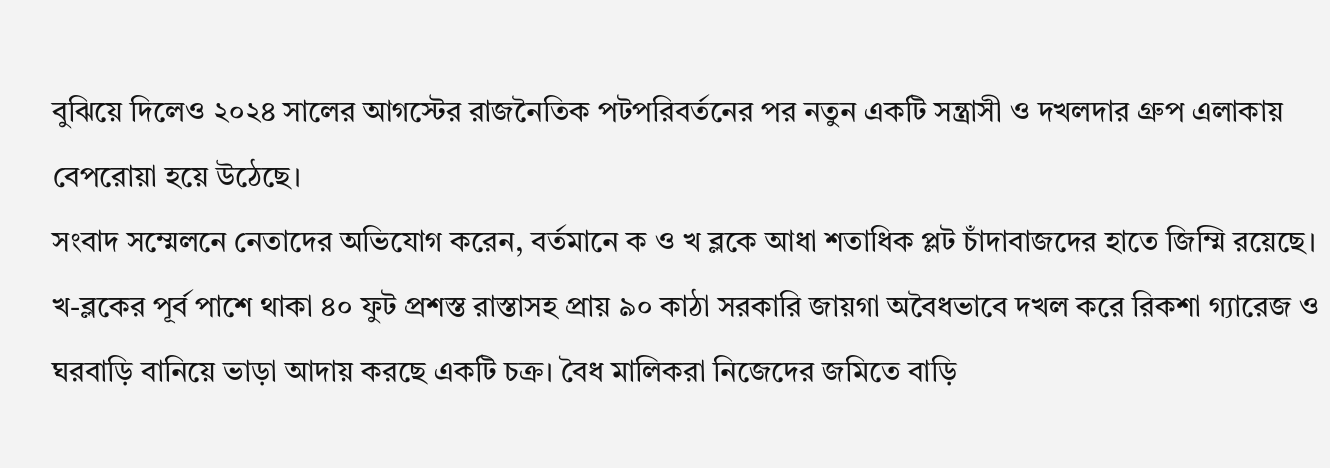বুঝিয়ে দিলেও ২০২৪ সালের আগস্টের রাজনৈতিক পটপরিবর্তনের পর নতুন একটি সন্ত্রাসী ও দখলদার গ্রুপ এলাকায় বেপরোয়া হয়ে উঠেছে।
সংবাদ সম্মেলনে নেতাদের অভিযোগ করেন, বর্তমানে ক ও খ ব্লকে আধা শতাধিক প্লট চাঁদাবাজদের হাতে জিম্মি রয়েছে। খ-ব্লকের পূর্ব পাশে থাকা ৪০ ফুট প্রশস্ত রাস্তাসহ প্রায় ৯০ কাঠা সরকারি জায়গা অবৈধভাবে দখল করে রিকশা গ্যারেজ ও ঘরবাড়ি বানিয়ে ভাড়া আদায় করছে একটি চক্র। বৈধ মালিকরা নিজেদের জমিতে বাড়ি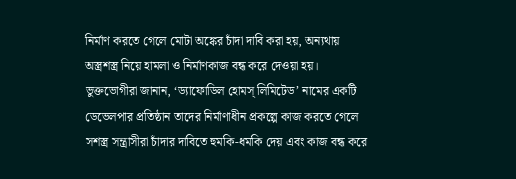নির্মাণ করতে গেলে মোটা অঙ্কের চাঁদা দাবি করা হয়, অন্যথায় অস্ত্রশস্ত্র নিয়ে হামলা ও নির্মাণকাজ বন্ধ করে দেওয়া হয়।
ভুক্তভোগীরা জানান, ‘ড্যাফোডিল হোমস্ লিমিটেড’ নামের একটি ডেভেলপার প্রতিষ্ঠান তাদের নির্মাণাধীন প্রকল্পে কাজ করতে গেলে সশস্ত্র সন্ত্রাসীরা চাঁদার দাবিতে হুমকি-ধমকি দেয় এবং কাজ বন্ধ করে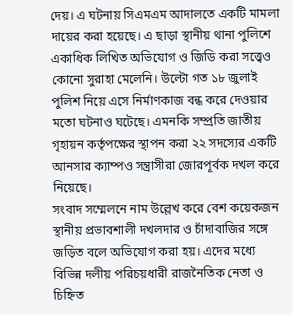দেয়। এ ঘটনায় সিএমএম আদালতে একটি মামলা দায়ের করা হয়েছে। এ ছাড়া স্থানীয় থানা পুলিশে একাধিক লিখিত অভিযোগ ও জিডি করা সত্ত্বেও কোনো সুরাহা মেলেনি। উল্টো গত ১৮ জুলাই পুলিশ নিয়ে এসে নির্মাণকাজ বন্ধ করে দেওয়ার মতো ঘটনাও ঘটেছে। এমনকি সম্প্রতি জাতীয় গৃহায়ন কর্তৃপক্ষের স্থাপন করা ২২ সদস্যের একটি আনসার ক্যাম্পও সন্ত্রাসীরা জোরপূর্বক দখল করে নিয়েছে।
সংবাদ সম্মেলনে নাম উল্লেখ করে বেশ কয়েকজন স্থানীয় প্রভাবশালী দখলদার ও চাঁদাবাজির সঙ্গে জড়িত বলে অভিযোগ করা হয়। এদের মধ্যে বিভিন্ন দলীয় পরিচয়ধারী রাজনৈতিক নেতা ও চিহ্নিত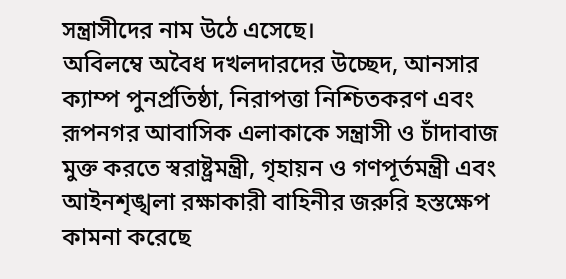সন্ত্রাসীদের নাম উঠে এসেছে।
অবিলম্বে অবৈধ দখলদারদের উচ্ছেদ, আনসার ক্যাম্প পুনর্প্রতিষ্ঠা, নিরাপত্তা নিশ্চিতকরণ এবং রূপনগর আবাসিক এলাকাকে সন্ত্রাসী ও চাঁদাবাজ মুক্ত করতে স্বরাষ্ট্রমন্ত্রী, গৃহায়ন ও গণপূর্তমন্ত্রী এবং আইনশৃঙ্খলা রক্ষাকারী বাহিনীর জরুরি হস্তক্ষেপ কামনা করেছে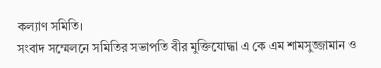কল্যাণ সমিতি।
সংবাদ সম্মেলনে সমিতির সভাপতি বীর মুক্তিযোদ্ধা এ কে এম শামসুজ্জামান ও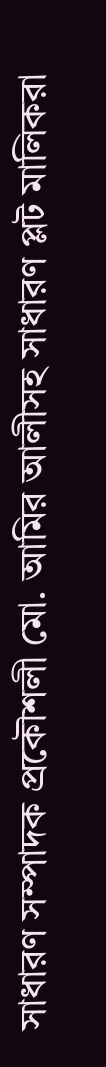সাধারণ সম্পাদক প্রকৌশলী মো. আমির আলীসহ সাধারণ প্লট মালিকরা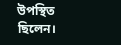উপস্থিত ছিলেন।